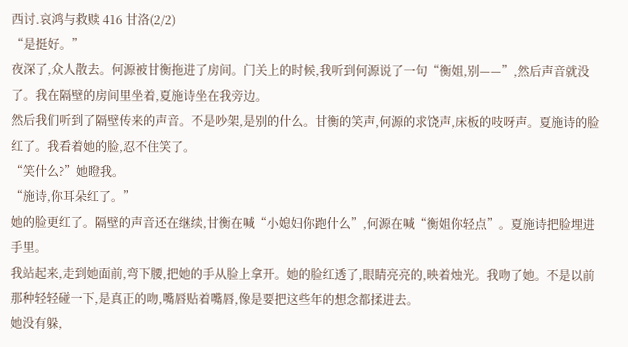西讨.哀鸿与救赎 416 甘洛(2/2)
“是挺好。”
夜深了,众人散去。何源被甘衡拖进了房间。门关上的时候,我听到何源说了一句“衡姐,别——”,然后声音就没了。我在隔壁的房间里坐着,夏施诗坐在我旁边。
然后我们听到了隔壁传来的声音。不是吵架,是别的什么。甘衡的笑声,何源的求饶声,床板的吱呀声。夏施诗的脸红了。我看着她的脸,忍不住笑了。
“笑什么?”她瞪我。
“施诗,你耳朵红了。”
她的脸更红了。隔壁的声音还在继续,甘衡在喊“小媳妇你跑什么”,何源在喊“衡姐你轻点”。夏施诗把脸埋进手里。
我站起来,走到她面前,弯下腰,把她的手从脸上拿开。她的脸红透了,眼睛亮亮的,映着烛光。我吻了她。不是以前那种轻轻碰一下,是真正的吻,嘴唇贴着嘴唇,像是要把这些年的想念都揉进去。
她没有躲,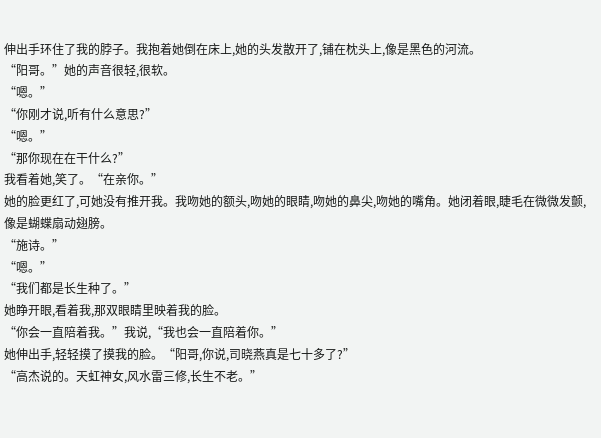伸出手环住了我的脖子。我抱着她倒在床上,她的头发散开了,铺在枕头上,像是黑色的河流。
“阳哥。”她的声音很轻,很软。
“嗯。”
“你刚才说,听有什么意思?”
“嗯。”
“那你现在在干什么?”
我看着她,笑了。“在亲你。”
她的脸更红了,可她没有推开我。我吻她的额头,吻她的眼睛,吻她的鼻尖,吻她的嘴角。她闭着眼,睫毛在微微发颤,像是蝴蝶扇动翅膀。
“施诗。”
“嗯。”
“我们都是长生种了。”
她睁开眼,看着我,那双眼睛里映着我的脸。
“你会一直陪着我。”我说,“我也会一直陪着你。”
她伸出手,轻轻摸了摸我的脸。“阳哥,你说,司晓燕真是七十多了?”
“高杰说的。天虹神女,风水雷三修,长生不老。”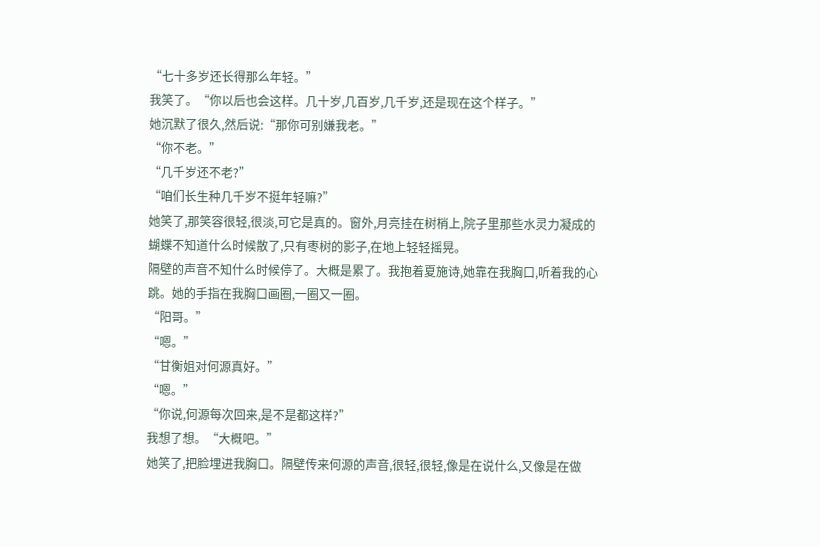“七十多岁还长得那么年轻。”
我笑了。“你以后也会这样。几十岁,几百岁,几千岁,还是现在这个样子。”
她沉默了很久,然后说:“那你可别嫌我老。”
“你不老。”
“几千岁还不老?”
“咱们长生种几千岁不挺年轻嘛?”
她笑了,那笑容很轻,很淡,可它是真的。窗外,月亮挂在树梢上,院子里那些水灵力凝成的蝴蝶不知道什么时候散了,只有枣树的影子,在地上轻轻摇晃。
隔壁的声音不知什么时候停了。大概是累了。我抱着夏施诗,她靠在我胸口,听着我的心跳。她的手指在我胸口画圈,一圈又一圈。
“阳哥。”
“嗯。”
“甘衡姐对何源真好。”
“嗯。”
“你说,何源每次回来,是不是都这样?”
我想了想。“大概吧。”
她笑了,把脸埋进我胸口。隔壁传来何源的声音,很轻,很轻,像是在说什么,又像是在做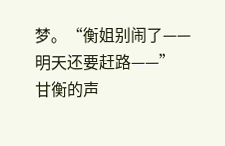梦。“衡姐别闹了——明天还要赶路——”
甘衡的声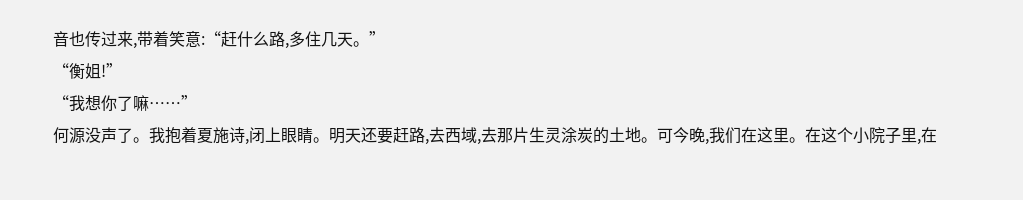音也传过来,带着笑意:“赶什么路,多住几天。”
“衡姐!”
“我想你了嘛……”
何源没声了。我抱着夏施诗,闭上眼睛。明天还要赶路,去西域,去那片生灵涂炭的土地。可今晚,我们在这里。在这个小院子里,在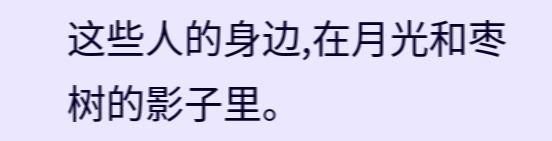这些人的身边,在月光和枣树的影子里。